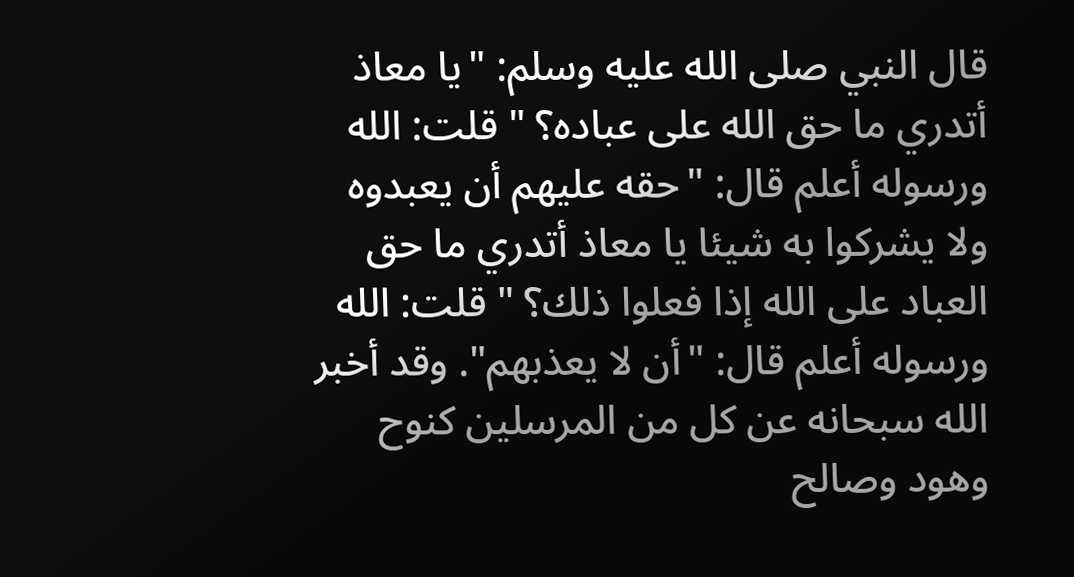قال النبي صلى الله عليه وسلم: "يا معاذ أتدري ما حق الله على عباده؟ " قلت: الله ورسوله أعلم قال: "حقه عليهم أن يعبدوه ولا يشركوا به شيئا يا معاذ أتدري ما حق العباد على الله إذا فعلوا ذلك؟ " قلت: الله ورسوله أعلم قال: "أن لا يعذبهم". وقد أخبر الله سبحانه عن كل من المرسلين كنوح وهود وصالح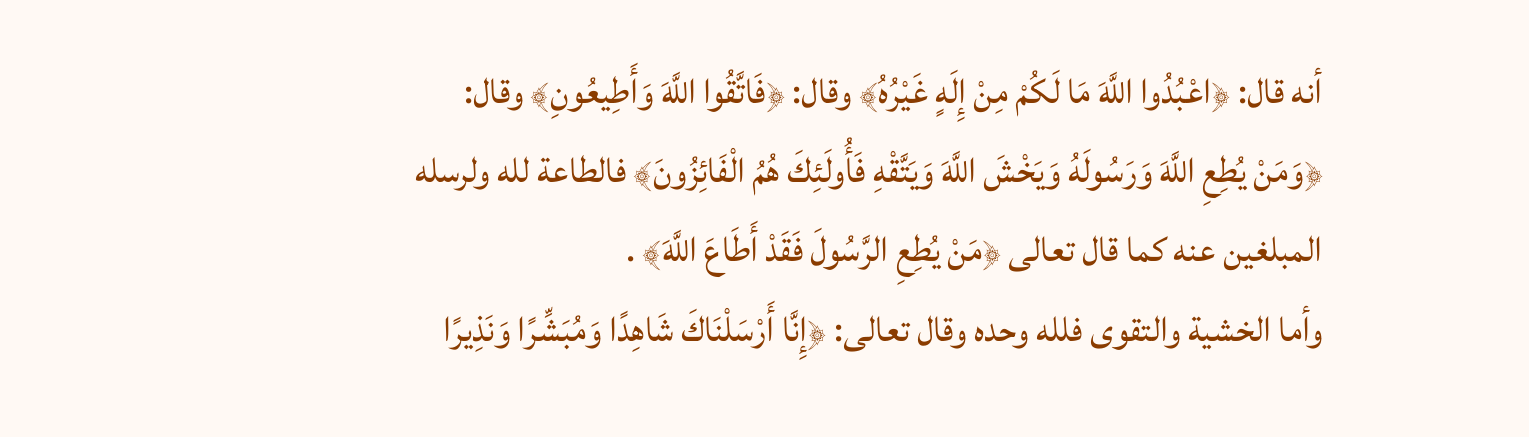أنه قال: ﴿اعْبُدُوا اللَّهَ مَا لَكُمْ مِنْ إِلَهٍ غَيْرُهُ﴾ وقال: ﴿فَاتَّقُوا اللَّهَ وَأَطِيعُونِ﴾ وقال: ﴿وَمَنْ يُطِعِ اللَّهَ وَرَسُولَهُ وَيَخْشَ اللَّهَ وَيَتَّقْهِ فَأُولَئِكَ هُمُ الْفَائِزُونَ﴾ فالطاعة لله ولرسله المبلغين عنه كما قال تعالى ﴿مَنْ يُطِعِ الرَّسُولَ فَقَدْ أَطَاعَ اللَّهَ﴾ .
وأما الخشية والتقوى فلله وحده وقال تعالى: ﴿إِنَّا أَرْسَلْنَاكَ شَاهِدًا وَمُبَشِّرًا وَنَذِيرًا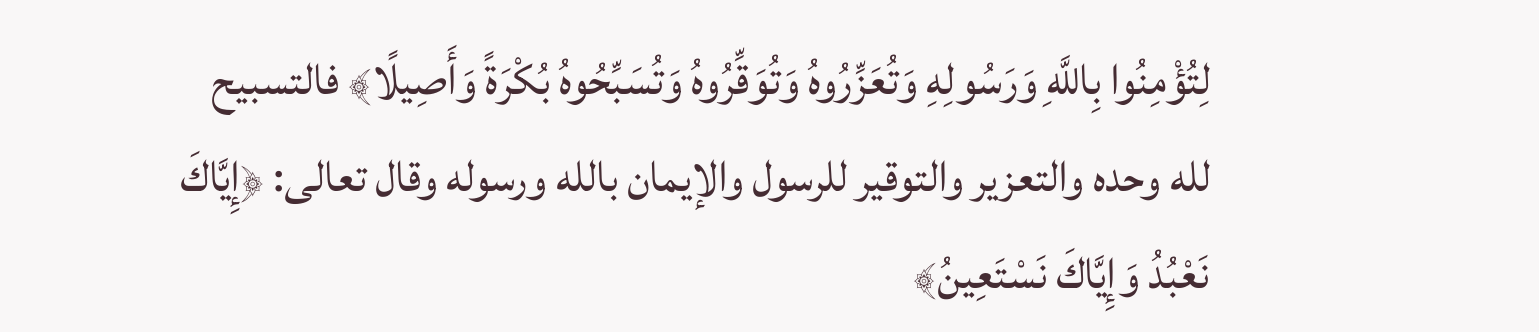لِتُؤْمِنُوا بِاللَّهِ وَرَسُولِهِ وَتُعَزِّرُوهُ وَتُوَقِّرُوهُ وَتُسَبِّحُوهُ بُكْرَةً وَأَصِيلًا﴾ فالتسبيح لله وحده والتعزير والتوقير للرسول والإيمان بالله ورسوله وقال تعالى: ﴿إِيَّاكَ نَعْبُدُ وَإِيَّاكَ نَسْتَعِينُ﴾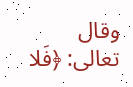وقال تعالى: ﴿فَلا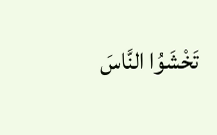تَخْشَوُا النَّاسَ